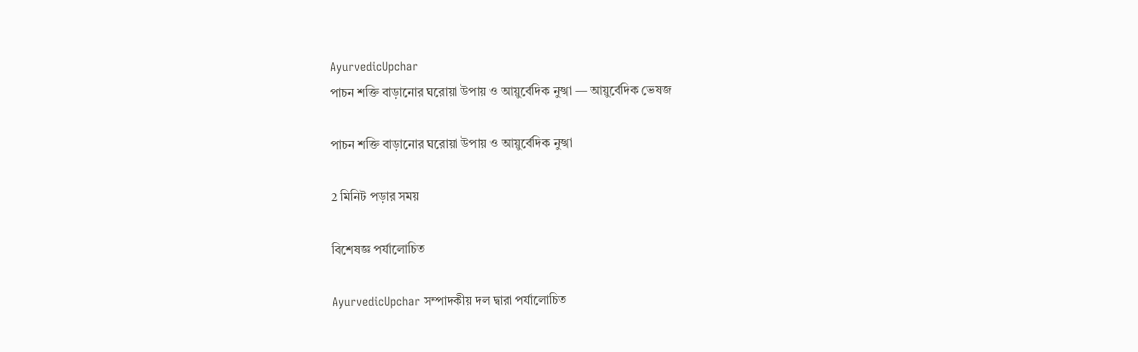AyurvedicUpchar
পাচন শক্তি বাড়ানোর ঘরোয়া উপায় ও আয়ুর্বেদিক নুস্খা — আয়ুর্বেদিক ভেষজ

পাচন শক্তি বাড়ানোর ঘরোয়া উপায় ও আয়ুর্বেদিক নুস্খা

2 মিনিট পড়ার সময়

বিশেষজ্ঞ পর্যালোচিত

AyurvedicUpchar সম্পাদকীয় দল দ্বারা পর্যালোচিত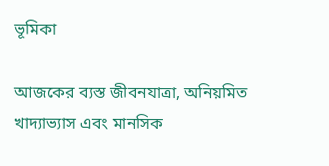ভূমিকা

আজকের ব্যস্ত জীবনযাত্রা, অনিয়মিত খাদ্যাভ্যাস এবং মানসিক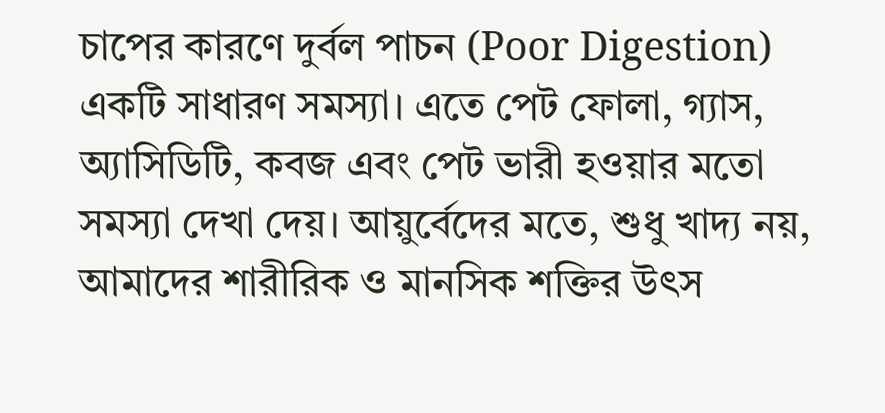চাপের কারণে দুর্বল পাচন (Poor Digestion) একটি সাধারণ সমস্যা। এতে পেট ফোলা, গ্যাস, অ্যাসিডিটি, কবজ এবং পেট ভারী হওয়ার মতো সমস্যা দেখা দেয়। আয়ুর্বেদের মতে, শুধু খাদ্য নয়, আমাদের শারীরিক ও মানসিক শক্তির উৎস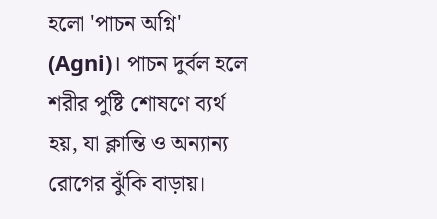হলো 'পাচন অগ্নি' (Agni)। পাচন দুর্বল হলে শরীর পুষ্টি শোষণে ব্যর্থ হয়, যা ক্লান্তি ও অন্যান্য রোগের ঝুঁকি বাড়ায়।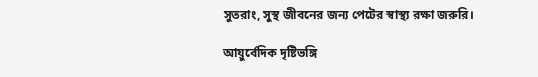সুতরাং, সুস্থ জীবনের জন্য পেটের স্বাস্থ্য রক্ষা জরুরি।

আয়ুর্বেদিক দৃষ্টিভঙ্গি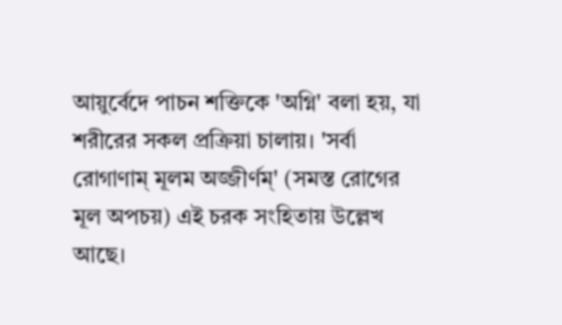আয়ুর্বেদে পাচন শক্তিকে 'অগ্নি' বলা হয়, যা শরীরের সকল প্রক্রিয়া চালায়। 'সর্বা রোগাণাম্ মূলম অজ্জীর্ণম্' (সমস্ত রোগের মূল অপচয়) এই চরক সংহিতায় উল্লেখ আছে।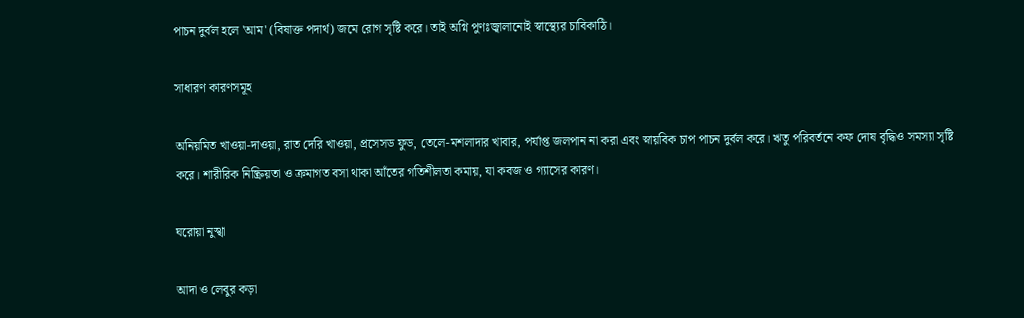পাচন দুর্বল হলে 'আম' (বিষাক্ত পদার্থ) জমে রোগ সৃষ্টি করে। তাই অগ্নি পুণঃজ্বালানোই স্বাস্থ্যের চাবিকাঠি।

সাধারণ কারণসমূহ

অনিয়মিত খাওয়া-দাওয়া, রাত দেরি খাওয়া, প্রসেসড ফুড, তেলে-মশলাদার খাবার, পর্যাপ্ত জলপান না করা এবং স্নায়বিক চাপ পাচন দুর্বল করে। ঋতু পরিবর্তনে কফ দোষ বৃদ্ধিও সমস্যা সৃষ্টি করে। শারীরিক নিষ্ক্রিয়তা ও ক্রমাগত বসা থাকা আঁতের গতিশীলতা কমায়, যা কবজ ও গ্যাসের কারণ।

ঘরোয়া নুস্খা

আদা ও লেবুর কড়া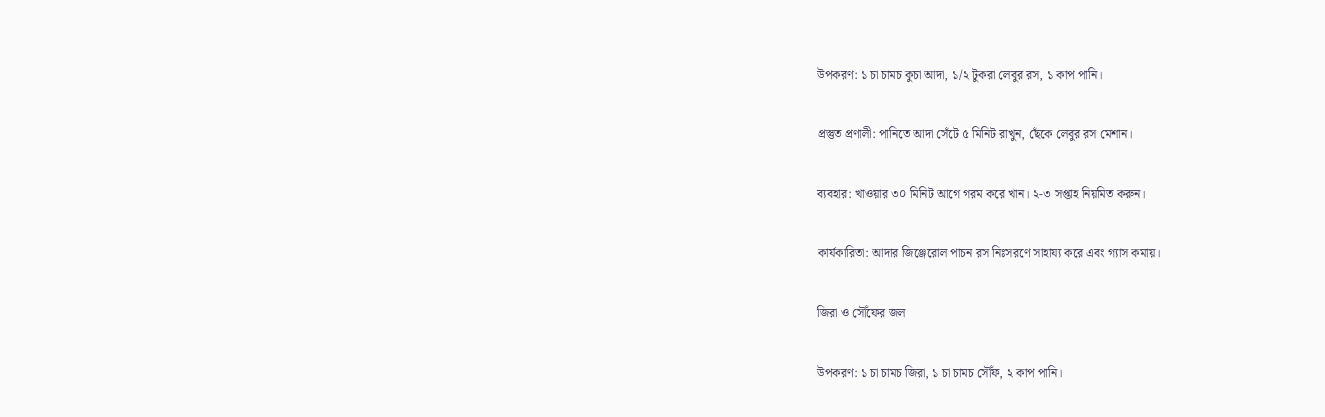উপকরণ: ১ চা চামচ কুচা আদা, ১/২ টুকরা লেবুর রস, ১ কাপ পানি।

প্রস্তুত প্রণালী: পানিতে আদা সেঁটে ৫ মিনিট রাখুন, ছেঁকে লেবুর রস মেশান।

ব্যবহার: খাওয়ার ৩০ মিনিট আগে গরম করে খান। ২-৩ সপ্তাহ নিয়মিত করুন।

কার্যকারিতা: আদার জিঞ্জেরোল পাচন রস নিঃসরণে সাহায্য করে এবং গ্যাস কমায়।

জিরা ও সৌঁফের জল

উপকরণ: ১ চা চামচ জিরা, ১ চা চামচ সৌঁফ, ২ কাপ পানি।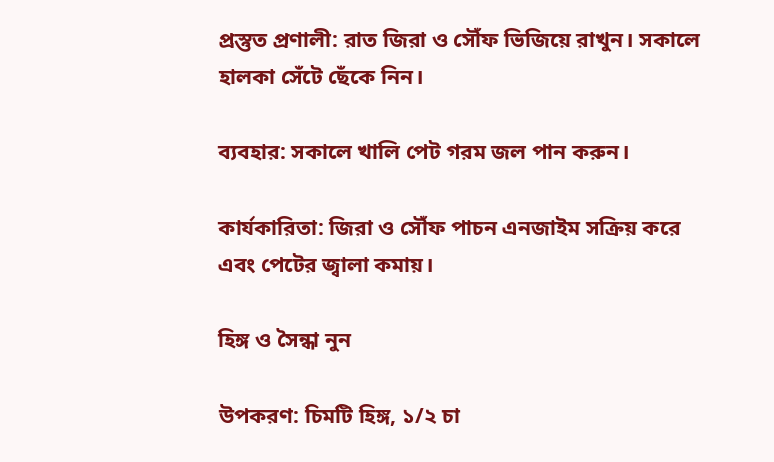প্রস্তুত প্রণালী: রাত জিরা ও সৌঁফ ভিজিয়ে রাখুন। সকালে হালকা সেঁটে ছেঁকে নিন।

ব্যবহার: সকালে খালি পেট গরম জল পান করুন।

কার্যকারিতা: জিরা ও সৌঁফ পাচন এনজাইম সক্রিয় করে এবং পেটের জ্বালা কমায়।

হিঙ্গ ও সৈন্ধা নুন

উপকরণ: চিমটি হিঙ্গ, ১/২ চা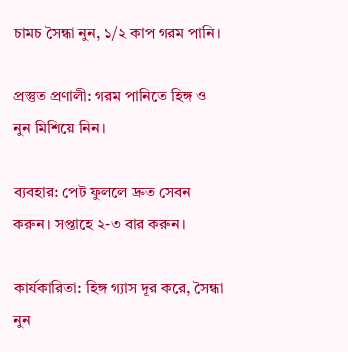চামচ সৈন্ধা নুন, ১/২ কাপ গরম পানি।

প্রস্তুত প্রণালী: গরম পানিতে হিঙ্গ ও নুন মিশিয়ে নিন।

ব্যবহার: পেট ফুললে দ্রুত সেবন করুন। সপ্তাহে ২-৩ বার করুন।

কার্যকারিতা: হিঙ্গ গ্যাস দূর করে, সৈন্ধা নুন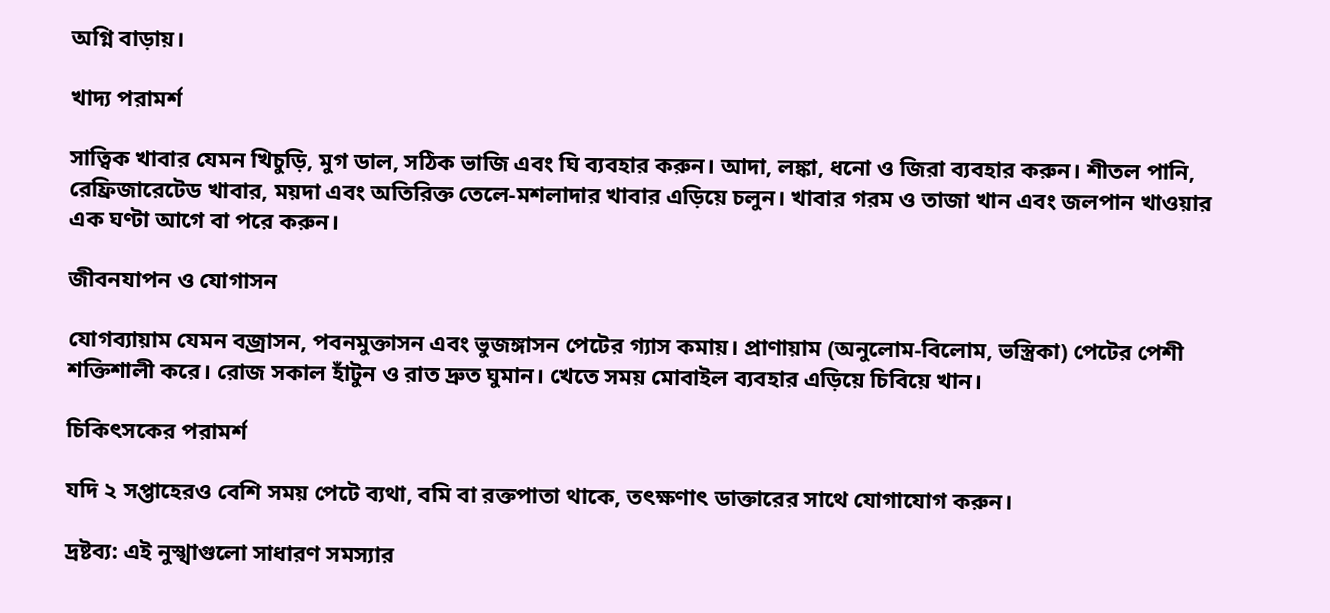অগ্নি বাড়ায়।

খাদ্য পরামর্শ

সাত্বিক খাবার যেমন খিচুড়ি, মুগ ডাল, সঠিক ভাজি এবং ঘি ব্যবহার করুন। আদা, লঙ্কা, ধনো ও জিরা ব্যবহার করুন। শীতল পানি, রেফ্রিজারেটেড খাবার, ময়দা এবং অতিরিক্ত তেলে-মশলাদার খাবার এড়িয়ে চলুন। খাবার গরম ও তাজা খান এবং জলপান খাওয়ার এক ঘণ্টা আগে বা পরে করুন।

জীবনযাপন ও যোগাসন

যোগব্যায়াম যেমন বজ্রাসন, পবনমুক্তাসন এবং ভুজঙ্গাসন পেটের গ্যাস কমায়। প্রাণায়াম (অনুলোম-বিলোম, ভস্ত্রিকা) পেটের পেশী শক্তিশালী করে। রোজ সকাল হাঁটুন ও রাত দ্রুত ঘুমান। খেতে সময় মোবাইল ব্যবহার এড়িয়ে চিবিয়ে খান।

চিকিৎসকের পরামর্শ

যদি ২ সপ্তাহেরও বেশি সময় পেটে ব্যথা, বমি বা রক্তপাতা থাকে, তৎক্ষণাৎ ডাক্তারের সাথে যোগাযোগ করুন।

দ্রষ্টব্য: এই নুস্খাগুলো সাধারণ সমস্যার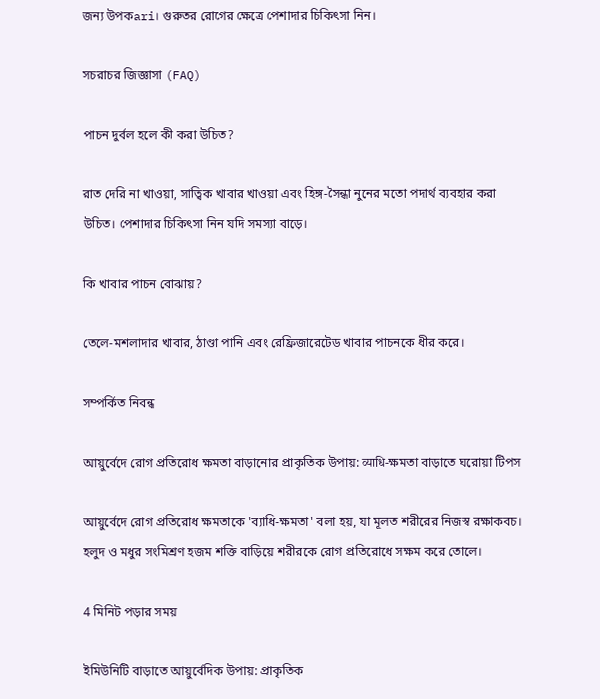জন্য উপকari। গুরুতর রোগের ক্ষেত্রে পেশাদার চিকিৎসা নিন।

সচরাচর জিজ্ঞাসা (FAQ)

পাচন দুর্বল হলে কী করা উচিত?

রাত দেরি না খাওয়া, সাত্বিক খাবার খাওয়া এবং হিঙ্গ-সৈন্ধা নুনের মতো পদার্থ ব্যবহার করা উচিত। পেশাদার চিকিৎসা নিন যদি সমস্যা বাড়ে।

কি খাবার পাচন বোঝায়?

তেলে-মশলাদার খাবার, ঠাণ্ডা পানি এবং রেফ্রিজারেটেড খাবার পাচনকে ধীর করে।

সম্পর্কিত নিবন্ধ

আয়ুর্বেদে রোগ প্রতিরোধ ক্ষমতা বাড়ানোর প্রাকৃতিক উপায়: व्याधि-ক্ষমতা বাড়াতে ঘরোয়া টিপস

আয়ুর্বেদে রোগ প্রতিরোধ ক্ষমতাকে 'ব্যাধি-ক্ষমতা' বলা হয়, যা মূলত শরীরের নিজস্ব রক্ষাকবচ। হলুদ ও মধুর সংমিশ্রণ হজম শক্তি বাড়িয়ে শরীরকে রোগ প্রতিরোধে সক্ষম করে তোলে।

4 মিনিট পড়ার সময়

ইমিউনিটি বাড়াতে আয়ুর্বেদিক উপায়: প্রাকৃতিক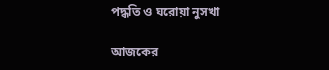পদ্ধতি ও ঘরোয়া নুসখা

আজকের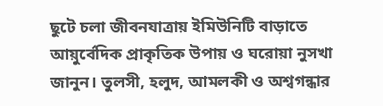ছুটে চলা জীবনযাত্রায় ইমিউনিটি বাড়াতে আয়ুর্বেদিক প্রাকৃতিক উপায় ও ঘরোয়া নুসখা জানুন। তুলসী, হলুদ, আমলকী ও অশ্বগন্ধার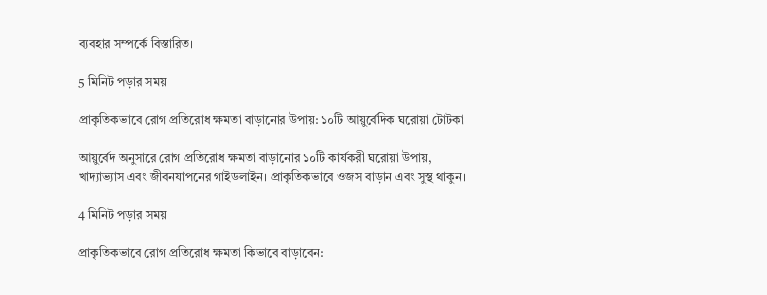ব্যবহার সম্পর্কে বিস্তারিত।

5 মিনিট পড়ার সময়

প্রাকৃতিকভাবে রোগ প্রতিরোধ ক্ষমতা বাড়ানোর উপায়: ১০টি আয়ুর্বেদিক ঘরোয়া টোটকা

আয়ুর্বেদ অনুসারে রোগ প্রতিরোধ ক্ষমতা বাড়ানোর ১০টি কার্যকরী ঘরোয়া উপায়, খাদ্যাভ্যাস এবং জীবনযাপনের গাইডলাইন। প্রাকৃতিকভাবে ওজস বাড়ান এবং সুস্থ থাকুন।

4 মিনিট পড়ার সময়

প্রাকৃতিকভাবে রোগ প্রতিরোধ ক্ষমতা কিভাবে বাড়াবেন: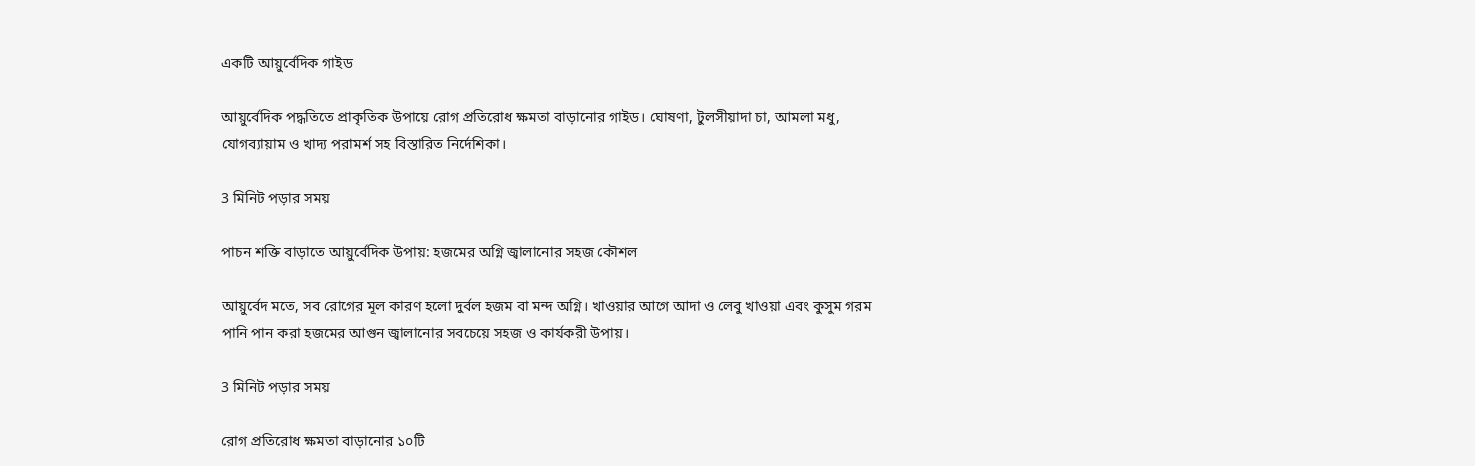একটি আয়ুর্বেদিক গাইড

আয়ুর্বেদিক পদ্ধতিতে প্রাকৃতিক উপায়ে রোগ প্রতিরোধ ক্ষমতা বাড়ানোর গাইড। ঘোষণা, টুলসীয়াদা চা, আমলা মধু, যোগব্যায়াম ও খাদ্য পরামর্শ সহ বিস্তারিত নির্দেশিকা।

3 মিনিট পড়ার সময়

পাচন শক্তি বাড়াতে আয়ুর্বেদিক উপায়: হজমের অগ্নি জ্বালানোর সহজ কৌশল

আয়ুর্বেদ মতে, সব রোগের মূল কারণ হলো দুর্বল হজম বা মন্দ অগ্নি। খাওয়ার আগে আদা ও লেবু খাওয়া এবং কুসুম গরম পানি পান করা হজমের আগুন জ্বালানোর সবচেয়ে সহজ ও কার্যকরী উপায়।

3 মিনিট পড়ার সময়

রোগ প্রতিরোধ ক্ষমতা বাড়ানোর ১০টি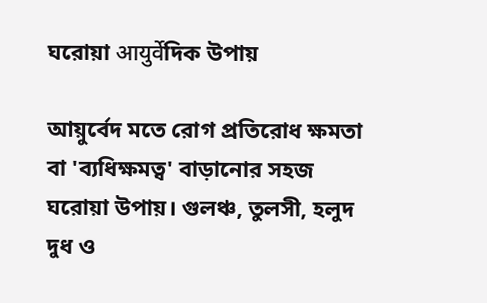ঘরোয়া आयुर्वेদিক উপায়

আয়ুর্বেদ মতে রোগ প্রতিরোধ ক্ষমতা বা 'ব্যধিক্ষমত্ব' বাড়ানোর সহজ ঘরোয়া উপায়। গুলঞ্চ, তুলসী, হলুদ দুধ ও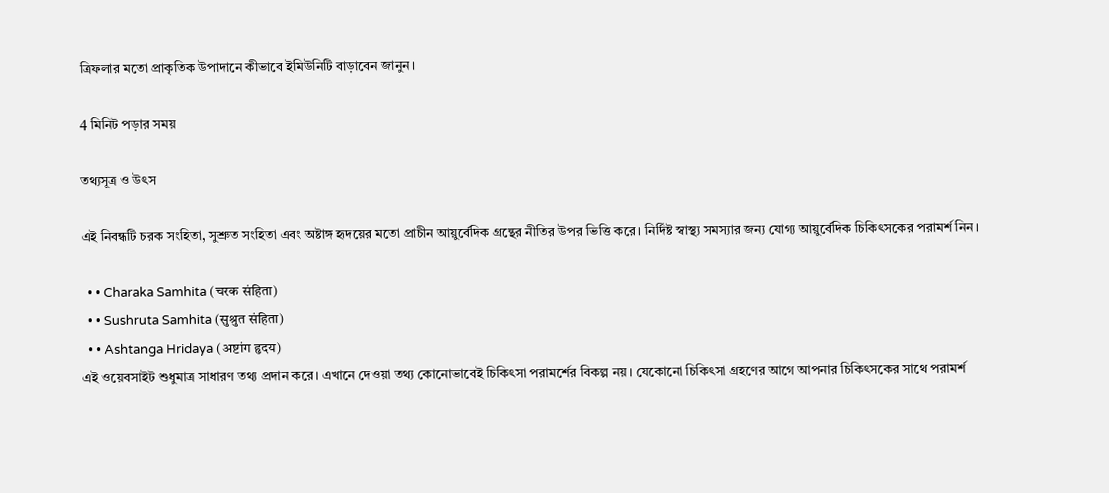ত্রিফলার মতো প্রাকৃতিক উপাদানে কীভাবে ইমিউনিটি বাড়াবেন জানুন।

4 মিনিট পড়ার সময়

তথ্যসূত্র ও উৎস

এই নিবন্ধটি চরক সংহিতা, সুশ্রুত সংহিতা এবং অষ্টাঙ্গ হৃদয়ের মতো প্রাচীন আয়ুর্বেদিক গ্রন্থের নীতির উপর ভিত্তি করে। নির্দিষ্ট স্বাস্থ্য সমস্যার জন্য যোগ্য আয়ুর্বেদিক চিকিৎসকের পরামর্শ নিন।

  • • Charaka Samhita (चरक संहिता)
  • • Sushruta Samhita (सुश्रुत संहिता)
  • • Ashtanga Hridaya (अष्टांग हृदय)
এই ওয়েবসাইট শুধুমাত্র সাধারণ তথ্য প্রদান করে। এখানে দেওয়া তথ্য কোনোভাবেই চিকিৎসা পরামর্শের বিকল্প নয়। যেকোনো চিকিৎসা গ্রহণের আগে আপনার চিকিৎসকের সাথে পরামর্শ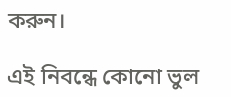করুন।

এই নিবন্ধে কোনো ভুল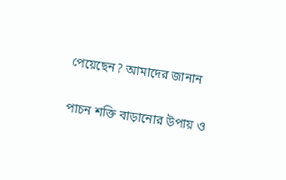পেয়েছেন? আমাদের জানান

পাচন শক্তি বাড়ানোর উপায় ও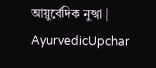আয়ুর্বেদিক নুস্খা | AyurvedicUpchar